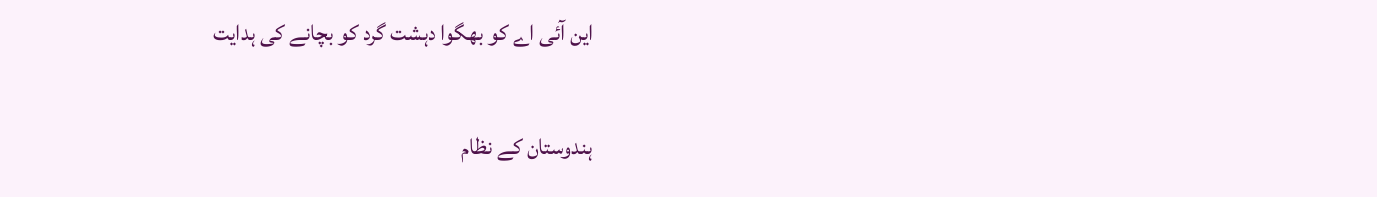این آئی اے کو بھگوا دہشت گرد کو بچانے کی ہدایت

ہندوستان کے نظام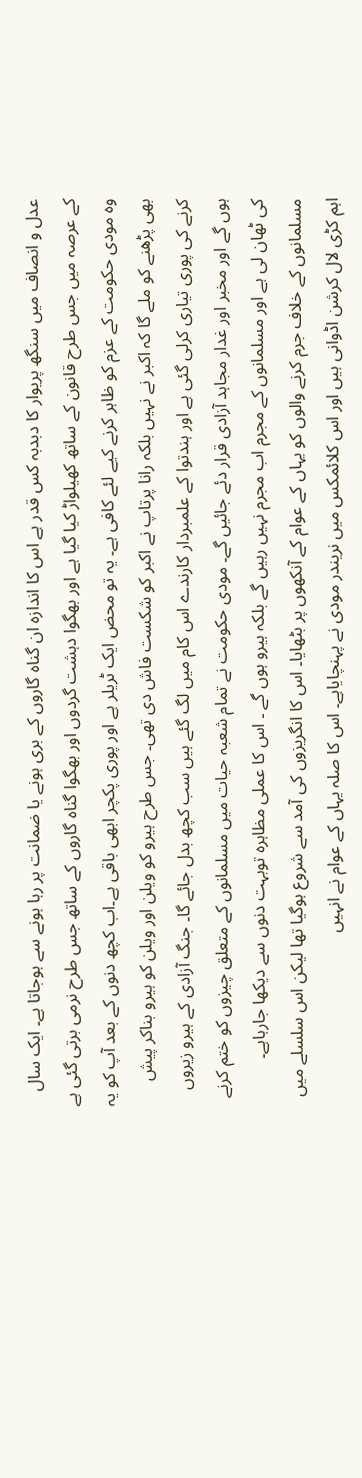عدل و انصاف میں سنگھ پریوار کا دبدبہ کس قدر ہے اس کا اندازہ ان گناہ گاروں کے بری ہونے یا ضمانت پر رہا ہونے سے ہوجاتا ہے۔ ایک سال کے عرصہ میں جس طرح قانون کے ساتھ کھیلواڑ کیا گیا ہے اور بھگوا دہشت گردوں اور بھگوا گناہ گاروں کے ساتھ جس طرح نرمی برتی گئی ہے وہ مودی حکومت کے عزم کو ظاہر کرنے کیے لئے کافی ہے۔ یہ تو محض ایک ٹریلر ہے اور پوری پکچر ابھی باقی ہے۔اب کچھ دنوں کے بعد آپ کو یہ بھی پڑھنے کو ملے گا کہ اکبر نے نہیں بلکہ رانا پرتاپ نے اکبر کو شکست فاش دی تھی۔ جس طرح ہیرو کو ویلن اور ویلن کو ہیرو بناکر پیش کرنے کی پوری تیاری کرلی گئی ہے اور ہندتوا کے علمبردار کارندے اس کام میں لگ گئے ہیں سب کچھ بدل جائے گا۔ جنگ آزادی کے ہیرو زیروں ہوں گے اور مخبر اور غدار مجاہد آزادی قرار دئے جائیں گے۔ مودی حکومت نے تمام شعبہ حیات میں مسلمانوں کے متعلق چیزوں کو ختم کرنے کی ٹھان لی ہے اور مسلمانوں کے مجرم اب مجرم نہیں رہیں گے بلکہ ہیرو ہوں گے ۔ اس کا عملی مظاہرہ توبہت دنوں سے دیکھا جارہاہے۔ مسلمانوں کے خلاف جرم کرنے والوں کو یہاں کے عوام کے آنکھوں پر بٹھایا۔ اس کا انگریزوں کی آمد سے شروع ہوگیا تھا لیکن اس سلسلے میں اہم کڑی لال کرشن اڈوانی ہیں اور اس کلائمکس میں نریندر مودی نے پہنچایاہے۔ اس کا صلہ یہاں کے عوام نے انہیں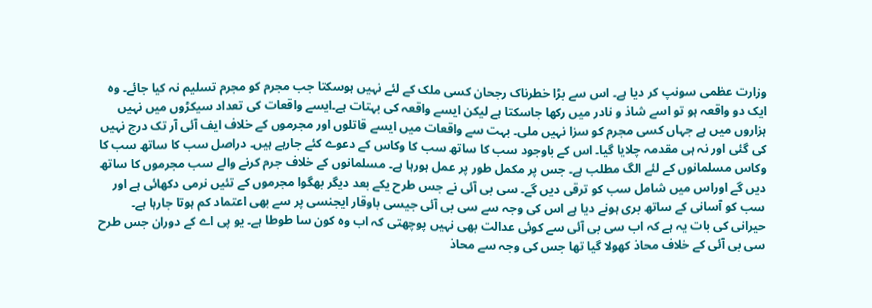وزارت عظمی سونپ کر دیا ہے۔ اس سے بڑا خطرناک رجحان کسی ملک کے لئے نہیں ہوسکتا جب مجرم کو مجرم تسلیم نہ کیا جائے۔ وہ ایک دو واقعہ ہو تو اسے شاذ و نادر میں رکھا جاسکتا ہے لیکن ایسے واقعہ کی بہتات ہے۔ایسے واقعات کی تعداد سیکڑوں میں نہیں ہزاروں میں ہے جہاں کسی مجرم کو سزا نہیں ملی۔ بہت سے واقعات میں ایسے قاتلوں اور مجرموں کے خلاف ایف آئی آر تک درج نہیں کی گئی اور نہ ہی مقدمہ چلایا گیا۔ اس کے باوجود سب کا ساتھ سب کا وکاس کے دعوے کئے جارہے ہیں۔ دراصل سب کا ساتھ سب کا وکاس مسلمانوں کے لئے الگ مطلب ہے۔ جس پر مکمل طور پر عمل ہورہا ہے۔ مسلمانوں کے خلاف جرم کرنے والے سب مجرموں کا ساتھ دیں گے اوراس میں شامل سب کو ترقی دیں گے۔ سی بی آئی نے جس طرح یکے بعد دیگر بھگوا مجرموں کے تئیں نرمی دکھائی ہے اور سب کو آسانی کے ساتھ بری ہونے دیا ہے اس کی وجہ سے سی بی آئی جیسی باوقار ایجنسی پر سے بھی اعتماد کم ہوتا جارہا ہے۔ حیرانی کی بات یہ ہے کہ اب سی بی آئی سے کوئی عدالت بھی نہیں پوچھتی کہ اب وہ کون سا طوطا ہے۔ یو پی اے کے دوران جس طرح سی بی آئی کے خلاف محاذ کھولا گیا تھا جس کی وجہ سے محاذ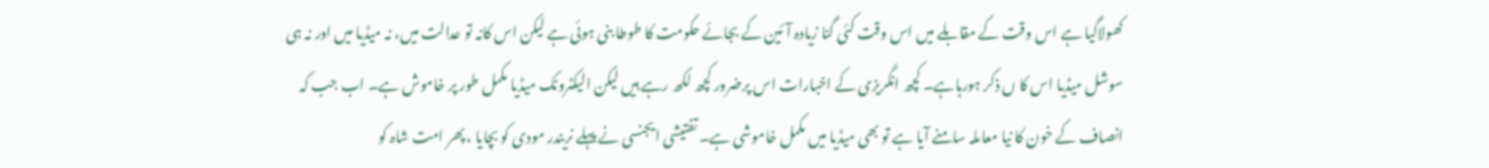کھولاگیا ہے اس وقت کے مقابلے میں اس وقت کئی گنا زیادہ آئین کے بجائے حکومت کا طوطا بنی ہوئی ہے لیکن اس کانہ تو عدالت میں، نہ میڈیا میں اور نہ ہی سوشل میڈیا اس کا ں ذکر ہورہاہے۔ کچھ انگریزی کے اخبارات اس پرضرور کچھ لکھ رہے ہیں لیکن الیکٹرونک میڈیا مکمل طور پر خاموش ہے۔ اب جب کہ انصاف کے خون کا نیا معاملہ سامنے آیا ہے تو بھی میڈیا میں مکمل خاموشی ہے۔ تفتیشی ایجنسی نے پہلے نریندر مودی کو بچایا ، پھر امت شاہ کو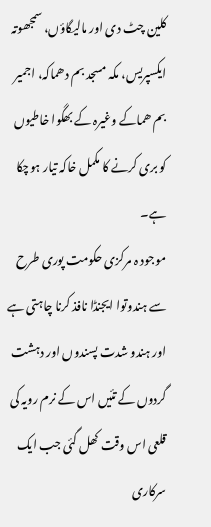کلین چٹ دی اور مالیگاؤں، سمجھوتہ ایکسپریس، مکہ مسجد بم دھماکہ، اجمیر بم ھماکے وغیرہ کے بھگوا خاطیوں کو بری کرنے کا مکمل خاکہ تیار ہوچکا ہے۔
موجود ہ مرکزی حکومت پوری طرح سے ہندوتوا ایجنڈا نافذ کرنا چاہتی ہے اور ہندو شدت پسندوں اور دہشت گردوں کے تئیں اس کے نرم رویہ کی قلعی اس وقت کھل گئی جب ایک سرکاری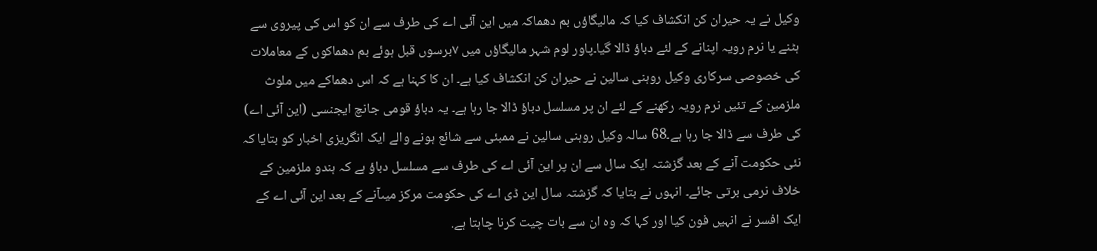وکیل نے یہ حیران کن انکشاف کیا کہ مالیگاؤں بم دھماکہ میں این آئی اے کی طرف سے ان کو اس کی پیروی سے ہٹنے یا نرم رویہ اپنانے کے لئے دباؤ ڈالا گیا۔پاور لوم شہر مالیگاؤں میں ۷برسوں قبل ہوئے بم دھماکوں کے معاملات کی خصوصی سرکاری وکیل روہنی سالین نے حیران کن انکشاف کیا ہے۔ ان کا کہنا ہے کہ اس دھماکے میں ملوث ملزمین کے تئیں نرم رویہ رکھنے کے لئے ان پر مسلسل دباؤ ڈالا جا رہا ہے۔ یہ دباؤ قومی جانچ ایجنسی (این آئی اے) کی طرف سے ڈالا جا رہا ہے۔68 سالہ وکیل روہنی سالین نے ممبئی سے شائع ہونے والے ایک انگریزی اخبار کو بتایا کہ نئی حکومت آنے کے بعد گزشتہ ایک سال سے ان پر این آئی اے کی طرف سے مسلسل دباؤ ہے کہ ہندو ملزمین کے خلاف نرمی برتی جائے۔ انہوں نے بتایا کہ گزشتہ سال این ڈی اے کی حکومت مرکز میںآنے کے بعد این آئی اے کے ایک افسر نے انہیں فون کیا اور کہا کہ وہ ان سے بات چیت کرنا چاہتا ہے.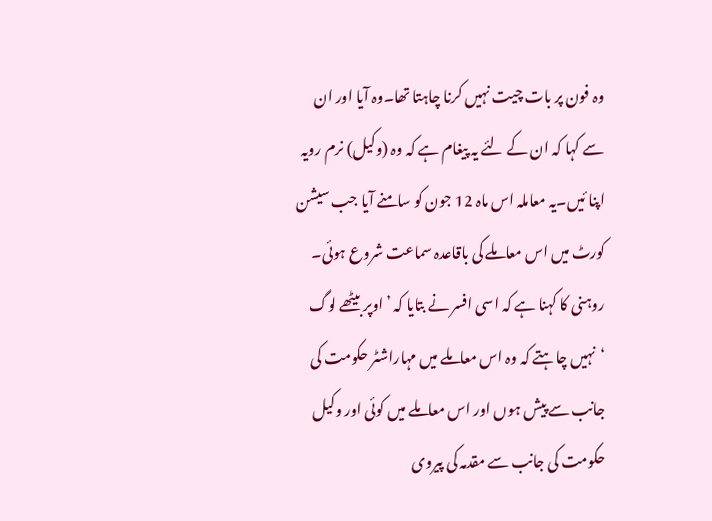وہ فون پر بات چیت نہیں کرنا چاہتا تھا۔وہ آیا اور ان سے کہا کہ ان کے لئے یہ پیغام ہے کہ وہ (وکیل) نرم رویہ اپنا ئیں۔یہ معاملہ اس ماہ 12 جون کو سامنے آیا جب سیشن کورٹ میں اس معاملے کی باقاعدہ سماعت شروع ہوئی۔ روہنی کا کہنا ہے کہ اسی افسر نے بتایا کہ ’اوپر بیٹھے لوگ ‘نہیں چاہتے کہ وہ اس معاملے میں مہاراشٹر حکومت کی جانب سے پیش ہوں اور اس معاملے میں کوئی اور وکیل حکومت کی جانب سے مقدمہ کی پیروی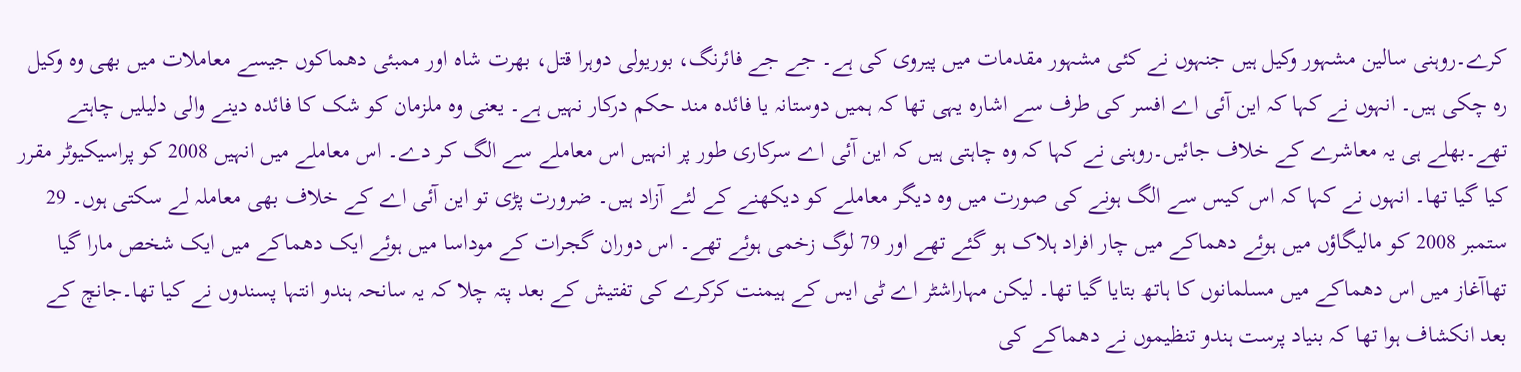کرے۔روہنی سالین مشہور وکیل ہیں جنہوں نے کئی مشہور مقدمات میں پیروی کی ہے۔ جے جے فائرنگ، بوریولی دوہرا قتل، بھرت شاہ اور ممبئی دھماکوں جیسے معاملات میں بھی وہ وکیل رہ چکی ہیں۔ انہوں نے کہا کہ این آئی اے افسر کی طرف سے اشارہ یہی تھا کہ ہمیں دوستانہ یا فائدہ مند حکم درکار نہیں ہے۔ یعنی وہ ملزمان کو شک کا فائدہ دینے والی دلیلیں چاہتے تھے۔بھلے ہی یہ معاشرے کے خلاف جائیں۔روہنی نے کہا کہ وہ چاہتی ہیں کہ این آئی اے سرکاری طور پر انہیں اس معاملے سے الگ کر دے۔ اس معاملے میں انہیں 2008 کو پراسیکیوٹر مقرر کیا گیا تھا۔ انہوں نے کہا کہ اس کیس سے الگ ہونے کی صورت میں وہ دیگر معاملے کو دیکھنے کے لئے آزاد ہیں۔ ضرورت پڑی تو این آئی اے کے خلاف بھی معاملہ لے سکتی ہوں۔ 29 ستمبر 2008 کو مالیگاؤں میں ہوئے دھماکے میں چار افراد ہلاک ہو گئے تھے اور 79 لوگ زخمی ہوئے تھے۔ اس دوران گجرات کے موداسا میں ہوئے ایک دھماکے میں ایک شخص مارا گیا تھاآغاز میں اس دھماکے میں مسلمانوں کا ہاتھ بتایا گیا تھا۔ لیکن مہاراشٹر اے ٹی ایس کے ہیمنت کرکرے کی تفتیش کے بعد پتہ چلا کہ یہ سانحہ ہندو انتہا پسندوں نے کیا تھا۔جانچ کے بعد انکشاف ہوا تھا کہ بنیاد پرست ہندو تنظیموں نے دھماکے کی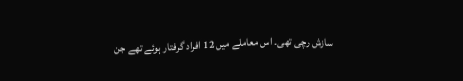سازش رچی تھی۔ اس معاملے میں 12 افراد گرفتار ہوئے تھے جن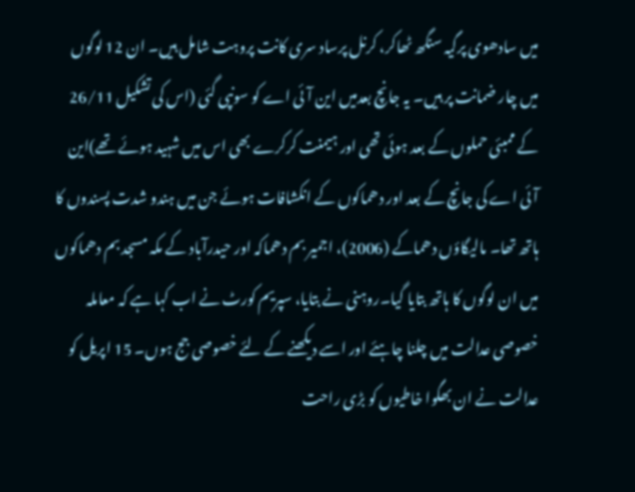میں سادھوی پرگیہ سنگھ ٹھاکر، کرنل پرساد سری کانت پروہت شامل ہیں۔ ان 12 لوگوں میں چار ضمانت پر ہیں۔ یہ جانچ بعدمیں این آئی اے کو سونپی گئی (اس کی تشکیل 26/11 کے ممبئی حملوں کے بعد ہوئی تھی اور ہیمنت کرکرے بھی اس میں شہید ہوئے تھے)این آئی اے کی جانچ کے بعد اور دھماکوں کے انکشافات ہوئے جن میں ہندو شدت پسندوں کا ہاتھ تھا۔ مالیگاؤں دھماکے (2006)، اجمیر بم دھماکہ اور حیدرآباد کے مکہ مسجد بم دھماکوں میں ان لوگوں کا ہاتھ بتایا گیا۔روہنی نے بتایا، سپریم کورٹ نے اب کہا ہے کہ معاملہ خصوصی عدالت میں چلنا چاہئے اور اسے دیکھنے کے لئے خصوصی جج ہوں۔ 15 اپریل کو عدالت نے ان بھگوا خاطیوں کو بڑی راحت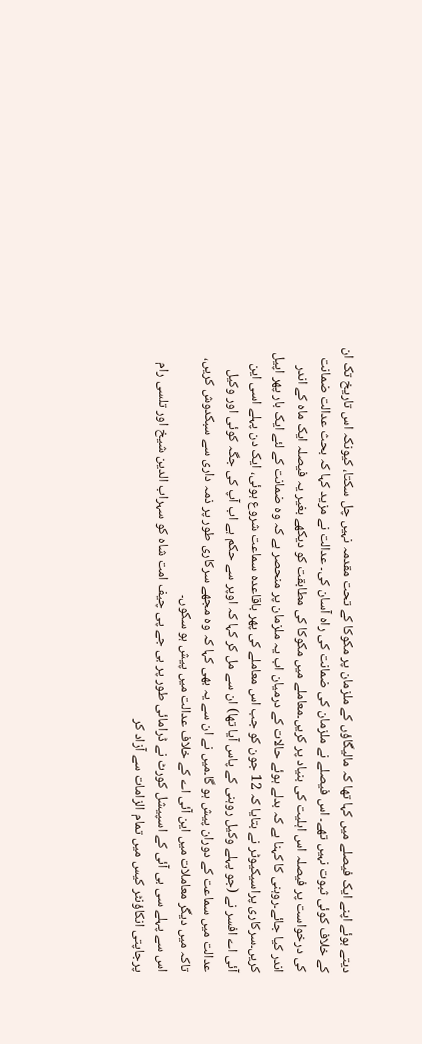دیتے ہوئے اپنے ایک فیصلے میں کہا تھا کہ مالیگاؤں کے ملزمان پر مکوکا کے تحت مقدمہ نہیں چل سکتا، کیونکہ اس تاریخ تک ان کے خلاف کوئی ثبوت نہیں تھے۔ اس فیصلے نے ملزمان کی ضمانت کی راہ آسان کی۔ عدالت نے مزید کہا کہ بحث عدالت ضمانت کی درخواست پر فیصلہ اس اہلیت کی بنیاد پر کریں۔معاملے میں مکوکا کی مطابقت کو دیکھے بغیر یہ فیصلہ ایک ماہ کے اندر اندر کیا جائے۔روہنی کا کہنا ہے کہ بدلے ہوئے حالات کے درمیان اب یہ ملزمان پر منحصر ہے کہ وہ ضمانت کے لئے ایک بار پھر اپیل کریں۔سرکاری پراسیکیوٹر نے بتایا کہ 12 جون کو جب اس معاملے کی پھر باقاعدہ سماعت شروع ہوئی، ایک دن پہلے اسی این آئی اے افسر نے (جو پہلے وکیل روہنی کے پاس آیا تھا) ان سے مل کر کہا کہ اوپر سے حکم ہے اب آپ کی جگہ کوئی اور وکیل عدالت میں سماعت کے دوران پیش ہو گا۔میں نے ان سے یہ بھی کہا کہ وہ مجھے سرکاری طور پر ذمہ داری سے سبکدوش کریں، تاکہ میں دیگر معاملات میں این آئی اے کے خلاف عدالت میں پیش ہو سکوں۔
اس سے پہلے سی بی آئی کے اسپیشل کورٹ نے ڈرامائی طور پر بی جے پی چیف امت شاہ کو سہراب الدین شیخ اور تلسی رام پرجاپتی انکاؤنٹر کیس میں تمام الزامات سے آزاد کر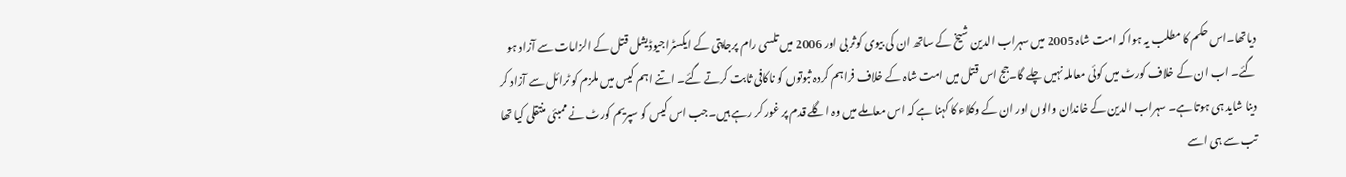دیاتھا۔اس حکم کا مطلب یہ ہوا کہ امت شاہ 2005 میں سہراب الدین شیخ کے ساتھ ان کی بیوی کوثر بی اور 2006 میں تلسی رام پرجاپتی کے ایکسٹراجیوڈیشل قتل کے الزامات سے آزاد ہو گئے۔ اب ان کے خلاف کورٹ میں کوئی معاملہ نہیں چلے گا۔جج اس قتل میں امت شاہ کے خلاف فراہم کردہ ثبوتوں کو ناکافی ثابت کرتے گئے۔ اتنے اہم کیس میں ملزم کو ٹرائل سے آزاد کر دینا شاید ہی ہوتا ہے۔ سہراب الدین کے خاندان والوں اور ان کے وکلاء کا کہنا ہے کہ اس معاملے میں وہ اگلے قدم پر غور کر رہے ہیں۔جب اس کیس کو سپریم کورٹ نے ممبئی منتقلی کیا تھا تب سے ہی اسے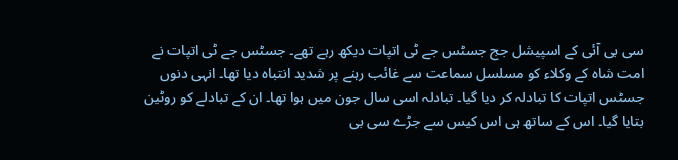سی بی آئی کے اسپیشل جج جسٹس جے ٹی اتپات دیکھ رہے تھے۔ جسٹس جے ٹی اتپات نے امت شاہ کے وکلاء کو مسلسل سماعت سے غائب رہنے پر شدید انتباہ دیا تھا۔ انہی دنوں جسٹس اتپات کا تبادلہ کر دیا گیا۔ تبادلہ اسی سال جون میں ہوا تھا۔ ان کے تبادلے کو روٹین بتایا گیا۔ اس کے ساتھ ہی اس کیس سے جڑے سی بی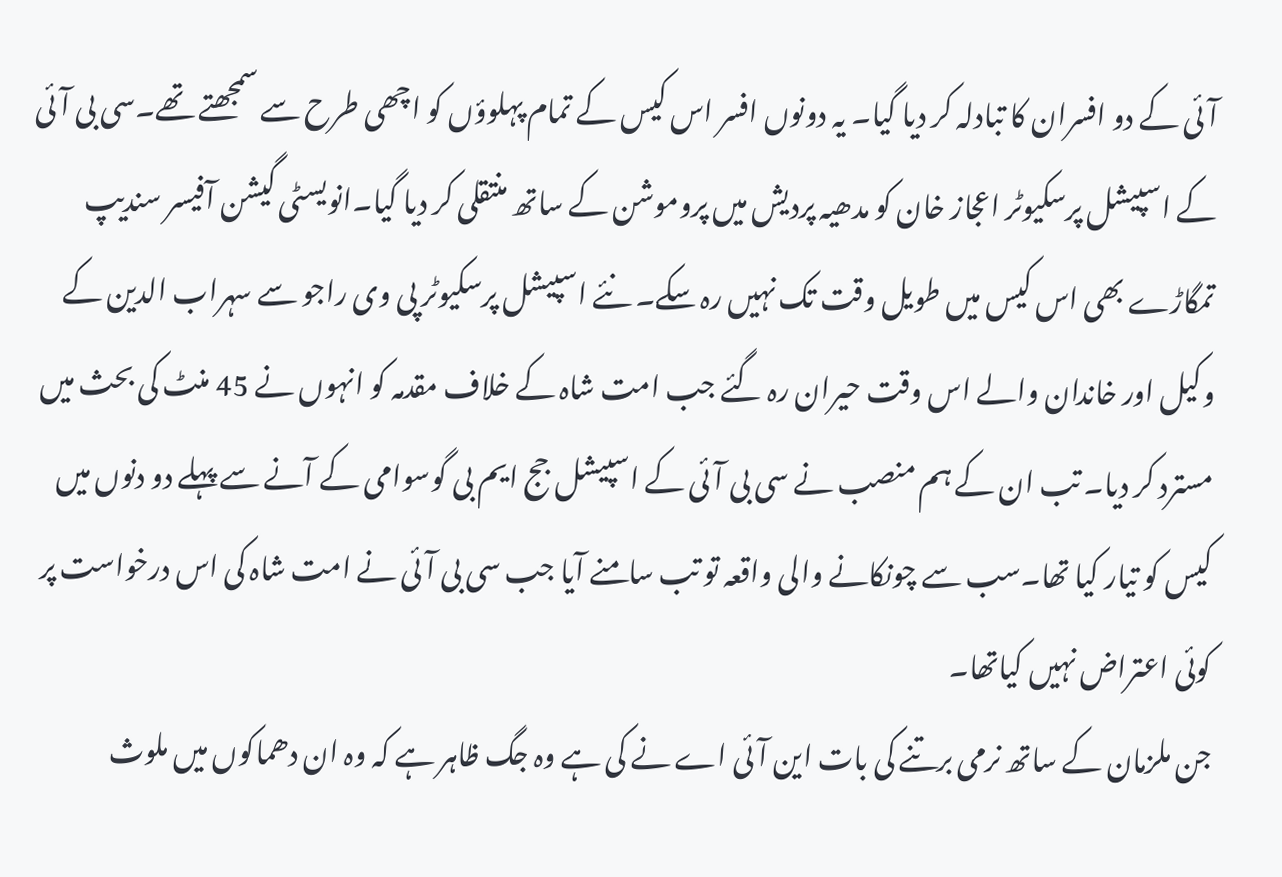آئی کے دو افسران کا تبادلہ کر دیا گیا۔ یہ دونوں افسر اس کیس کے تمام پہلوؤں کو اچھی طرح سے سمجھتے تھے۔سی بی آئی کے اسپیشل پرسکیوٹر اعجاز خان کو مدھیہ پردیش میں پروموشن کے ساتھ منتقلی کر دیا گیا۔انویسٹی گیشن آفیسر سندیپ تمگاڑے بھی اس کیس میں طویل وقت تک نہیں رہ سکے۔ نئے اسپیشل پرسکیوٹر پی وی راجو سے سہراب الدین کے وکیل اور خاندان والے اس وقت حیران رہ گئے جب امت شاہ کے خلاف مقدمہ کو انہوں نے 45 منٹ کی بحث میں مسترد کر دیا۔ تب ان کے ہم منصب نے سی بی آئی کے اسپیشل جج ایم بی گوسوامی کے آنے سے پہلے دو دنوں میں کیس کو تیار کیا تھا۔سب سے چونکانے والی واقعہ تو تب سامنے آیا جب سی بی آئی نے امت شاہ کی اس درخواست پر کوئی اعتراض نہیں کیاتھا۔
جن ملزمان کے ساتھ نرمی برتنے کی بات این آئی اے نے کی ہے وہ جگ ظاہر ہے کہ وہ ان دھماکوں میں ملوث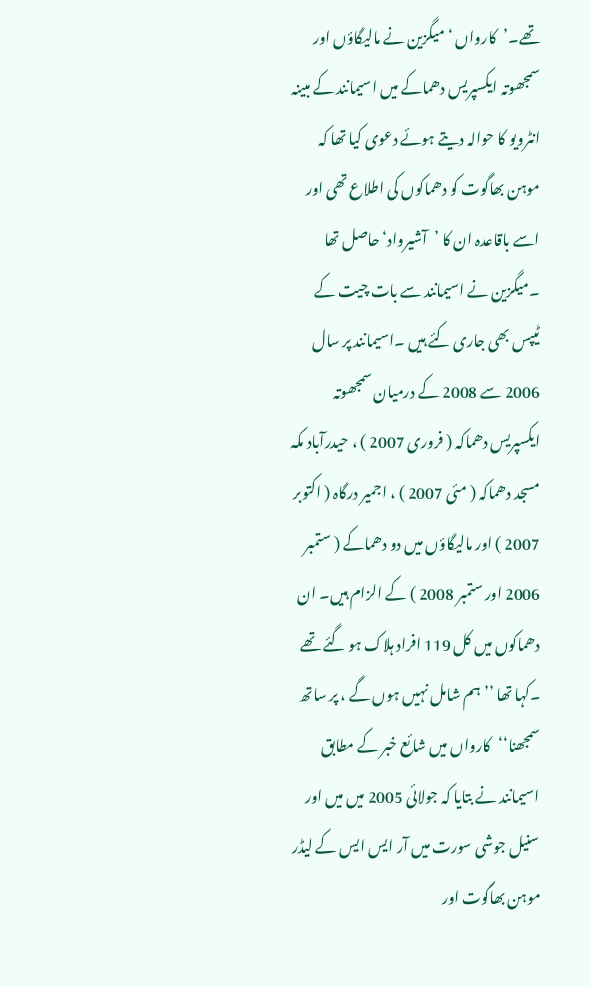تھے۔’کارواں ‘ میگزین نے مالیگاؤں اور سمجھوتہ ایکسپریس دھماکے میں اسیمانند کے مبینہ انٹرویو کا حوالہ دیتے ہوئے دعوی کیا تھا کہ موہن بھاگوت کو دھماکوں کی اطلاع تھی اور اسے باقاعدہ ان کا ’آشیرواد‘حاصل تھا ۔میگزین نے اسیمانند سے بات چیت کے ٹیپس بھی جاری کئے ہیں ۔اسیمانند پر سال 2006 سے 2008 کے درمیان سمجھوتہ ایکسپریس دھماکہ ( فروری 2007 ) ، حیدرآباد مکہ مسجد دھماکہ ( مئی 2007 ) ، اجمیر درگاہ ( اکتوبر 2007 ) اور مالیگاؤں میں دو دھماکے ( ستمبر 2006 اور ستمبر 2008 ) کے الزام ہیں۔ ان دھماکوں میں کل 119 افراد ہلاک ہو گئے تھے ۔کہا تھا ’’ ہم شامل نہیں ہوں گے ، پر ساتھ سمجھنا‘‘کارواں میں شائع خبر کے مطابق اسیمانند نے بتایا کہ جولائی 2005 میں میں اور سنیل جوشی سورت میں آر ایس ایس کے لیڈر موہن بھاگوت اور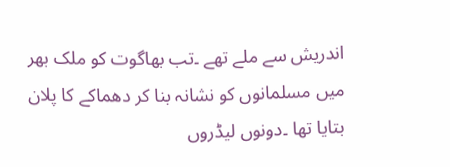اندریش سے ملے تھے ۔تب بھاگوت کو ملک بھر میں مسلمانوں کو نشانہ بنا کر دھماکے کا پلان بتایا تھا ۔دونوں لیڈروں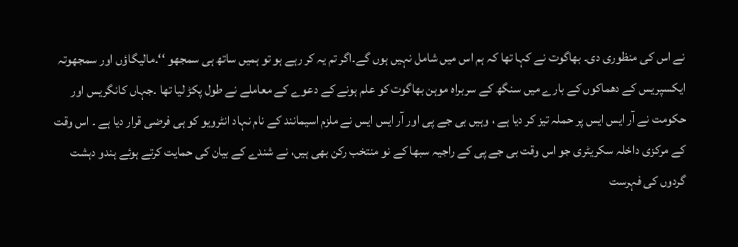نے اس کی منظوری دی۔ بھاگوت نے کہا تھا کہ ہم اس میں شامل نہیں ہوں گے۔اگر تم یہ کر رہے ہو تو ہمیں ساتھ ہی سمجھو ‘‘۔مالیگاؤں اور سمجھوتہ ایکسپریس کے دھماکوں کے بارے میں سنگھ کے سربراہ موہن بھاگوت کو علم ہونے کے دعوے کے معاملے نے طول پکڑ لیا تھا ۔جہاں کانگریس اور حکومت نے آر ایس ایس پر حملہ تیز کر دیا ہے ، وہیں بی جے پی اور آر ایس ایس نے ملزم اسیمانند کے نام نہاد انٹرویو کو ہی فرضی قرار دیا ہے ۔ اس وقت کے مرکزی داخلہ سکریٹری جو اس وقت بی جے پی کے راجیہ سبھا کے نو منتخب رکن بھی ہیں، نے شندے کے بیان کی حمایت کرتے ہوئے ہندو دہشت گردوں کی فہرست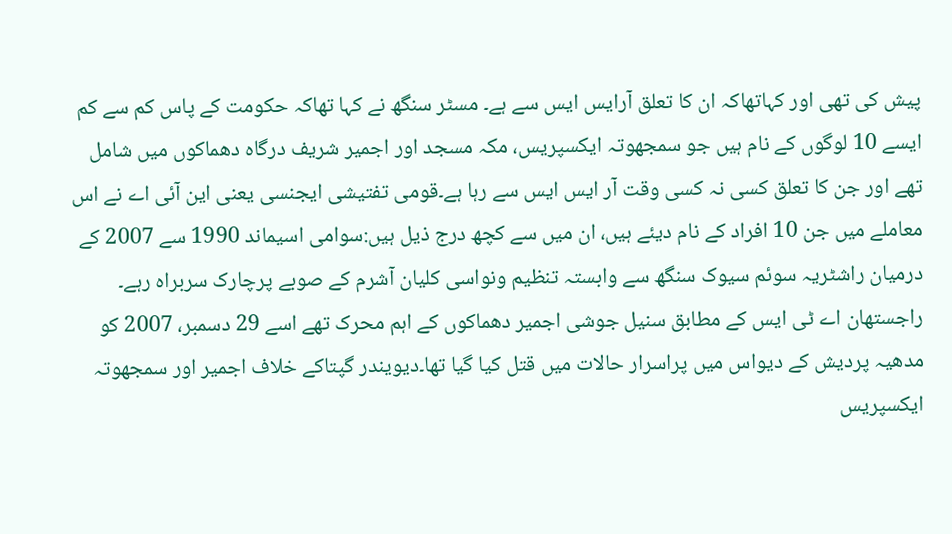پیش کی تھی اور کہاتھاکہ ان کا تعلق آرایس ایس سے ہے۔ مسٹر سنگھ نے کہا تھاکہ حکومت کے پاس کم سے کم ایسے 10 لوگوں کے نام ہیں جو سمجھوتہ ایکسپریس، مکہ مسجد اور اجمیر شریف درگاہ دھماکوں میں شامل تھے اور جن کا تعلق کسی نہ کسی وقت آر ایس ایس سے رہا ہے۔قومی تفتیشی ایجنسی یعنی این آئی اے نے اس معاملے میں جن 10 افراد کے نام دیئے ہیں، ان میں سے کچھ درج ذیل ہیں:سوامی اسیماند 1990 سے 2007 کے درمیان راشٹریہ سوئم سیوک سنگھ سے وابستہ تنظیم ونواسی کلیان آشرم کے صوبے پرچارک سربراہ رہے۔ راجستھان اے ٹی ایس کے مطابق سنیل جوشی اجمیر دھماکوں کے اہم محرک تھے اسے 29 دسمبر، 2007 کو مدھیہ پردیش کے دیواس میں پراسرار حالات میں قتل کیا گیا تھا۔دیویندر گپتاکے خلاف اجمیر اور سمجھوتہ ایکسپریس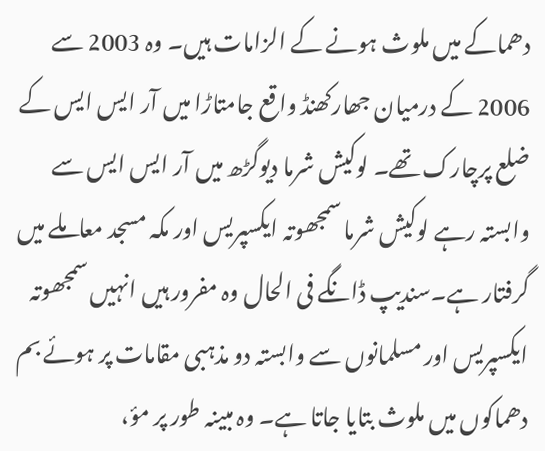دھماکے میں ملوث ہونے کے الزامات ہیں۔ وہ 2003 سے 2006 کے درمیان جھارکھنڈ واقع جامتاڑا میں آر ایس ایس کے ضلع پرچارک تھے۔ لوکیش شرما دیوگڑھ میں آر ایس ایس سے وابستہ رہے لوکیش شرما سمجھوتہ ایکسپریس اور مکہ مسجد معاملے میں گرفتار ہے۔سندیپ ڈانگے فی الحال وہ مفرور ہیں انہیں سمجھوتہ ایکسپریس اور مسلمانوں سے وابستہ دو مذہبی مقامات پر ہوئے بم دھماکوں میں ملوث بتایا جاتا ہے۔ وہ مبینہ طور پر مؤ،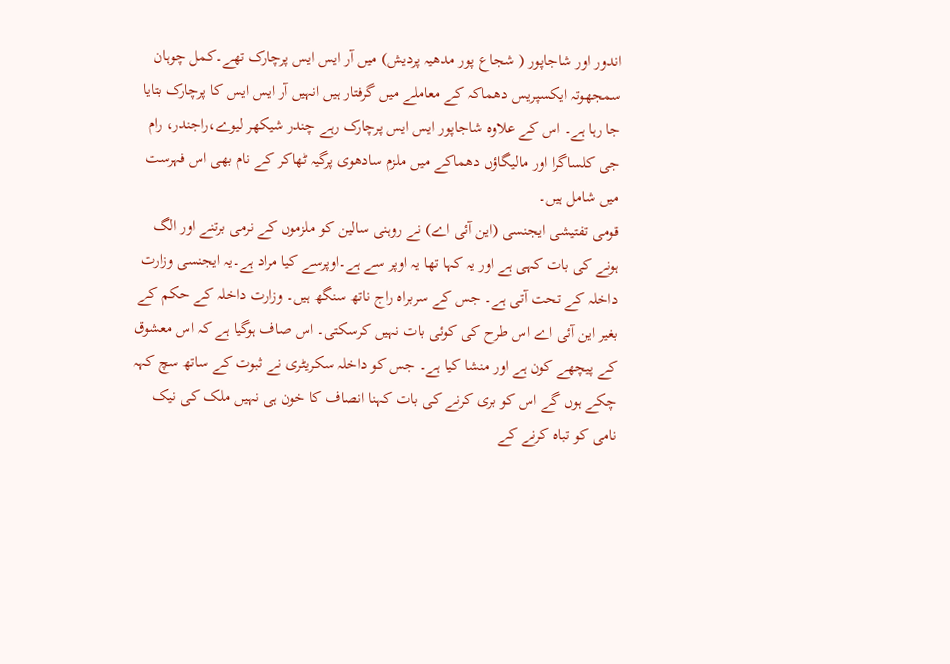اندور اور شاجاپور ( شجاع پور مدھیہ پردیش) میں آر ایس ایس پرچارک تھے۔کمل چوہان سمجھوتہ ایکسپریس دھماکہ کے معاملے میں گرفتار ہیں انہیں آر ایس ایس کا پرچارک بتایا جا رہا ہے۔ اس کے علاوہ شاجاپور ایس ایس پرچارک رہے چندر شیکھر لیوے،راجندر، رام جی کلساگرا اور مالیگاؤں دھماکے میں ملزم سادھوی پرگیہ ٹھاکر کے نام بھی اس فہرست میں شامل ہیں۔
قومی تفتیشی ایجنسی (این آئی اے) نے روہنی سالین کو ملزموں کے نرمی برتنے اور الگ ہونے کی بات کہی ہے اور یہ کہا تھا یہ اوپر سے ہے۔اوپرسے کیا مراد ہے۔یہ ایجنسی وزارت داخلہ کے تحت آتی ہے۔ جس کے سربراہ راج ناتھ سنگھ ہیں۔ وزارت داخلہ کے حکم کے بغیر این آئی اے اس طرح کی کوئی بات نہیں کرسکتی۔ اس صاف ہوگیا ہے کہ اس معشوق کے پیچھے کون ہے اور منشا کیا ہے۔ جس کو داخلہ سکریٹری نے ثبوت کے ساتھ سچ کہہ چکے ہوں گے اس کو بری کرنے کی بات کہنا انصاف کا خون ہی نہیں ملک کی نیک نامی کو تباہ کرنے کے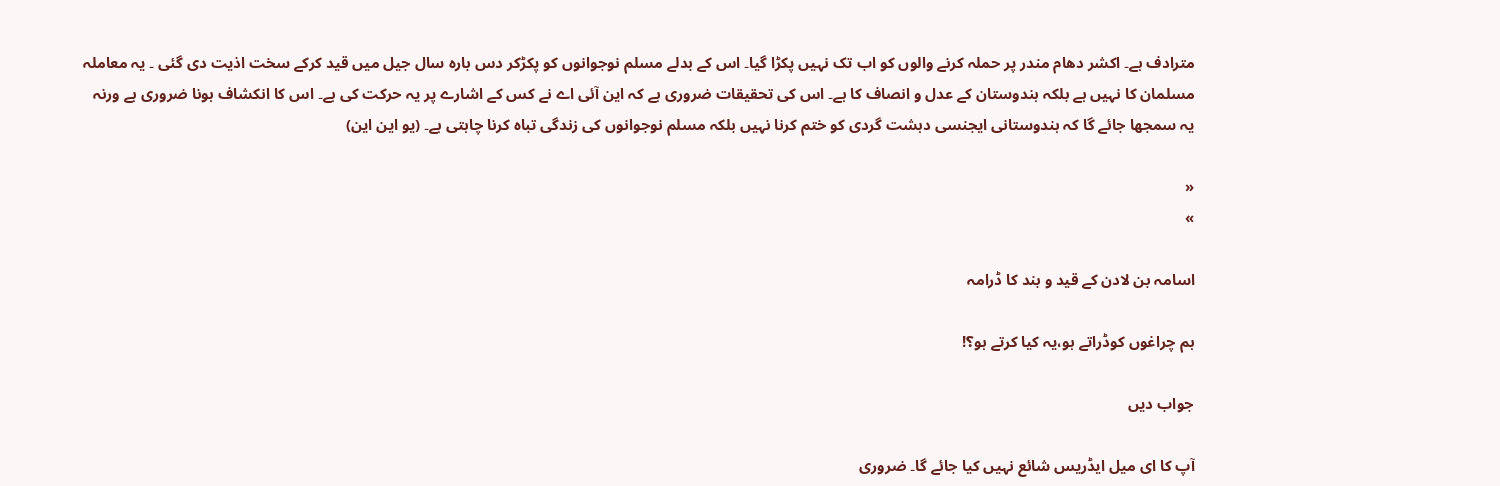مترادف ہے۔ اکشر دھام مندر پر حملہ کرنے والوں کو اب تک نہیں پکڑا گیا۔ اس کے بدلے مسلم نوجوانوں کو پکڑکر دس بارہ سال جیل میں قید کرکے سخت اذیت دی گئی ۔ یہ معاملہ مسلمان کا نہیں ہے بلکہ ہندوستان کے عدل و انصاف کا ہے۔ اس کی تحقیقات ضروری ہے کہ این آئی اے نے کس کے اشارے پر یہ حرکت کی ہے۔ اس کا انکشاف ہونا ضروری ہے ورنہ یہ سمجھا جائے گا کہ ہندوستانی ایجنسی دہشت گردی کو ختم کرنا نہیں بلکہ مسلم نوجوانوں کی زندگی تباہ کرنا چاہتی ہے۔ (یو این این)

«
»

اسامہ بن لادن کے قید و بند کا ڈرامہ

ہم چراغوں کوڈراتے ہو،یہ کیا کرتے ہو؟!

جواب دیں

آپ کا ای میل ایڈریس شائع نہیں کیا جائے گا۔ ضروری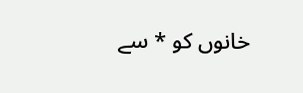خانوں کو * سے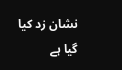نشان زد کیا گیا ہے